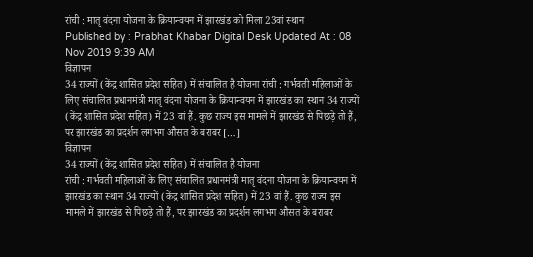रांची : मातृ वंदना योजना के क्रियान्वयन में झारखंड को मिला 23वां स्थान
Published by : Prabhat Khabar Digital Desk Updated At : 08 Nov 2019 9:39 AM
विज्ञापन
34 राज्यों (केंद्र शासित प्रदेश सहित) में संचालित है योजना रांची : गर्भवती महिलाओं के लिए संचालित प्रधानमंत्री मातृ वंदना योजना के क्रियान्वयन में झारखंड का स्थान 34 राज्यों (केंद्र शासित प्रदेश सहित) में 23 वां हैं. कुछ राज्य इस मामले में झारखंड से पिछड़े तो हैं, पर झारखंड का प्रदर्शन लगभग औसत के बराबर […]
विज्ञापन
34 राज्यों (केंद्र शासित प्रदेश सहित) में संचालित है योजना
रांची : गर्भवती महिलाओं के लिए संचालित प्रधानमंत्री मातृ वंदना योजना के क्रियान्वयन में झारखंड का स्थान 34 राज्यों (केंद्र शासित प्रदेश सहित) में 23 वां हैं. कुछ राज्य इस मामले में झारखंड से पिछड़े तो हैं, पर झारखंड का प्रदर्शन लगभग औसत के बराबर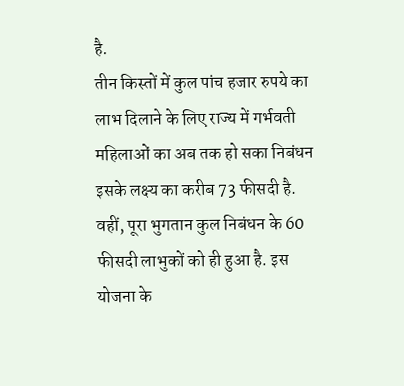है.
तीन किस्तों में कुल पांच हजार रुपये का लाभ दिलाने के लिए राज्य में गर्भवती महिलाओं का अब तक हो सका निबंधन इसके लक्ष्य का करीब 73 फीसदी है.
वहीं, पूरा भुगतान कुल निबंधन के 60 फीसदी लाभुकों को ही हुआ है. इस योजना के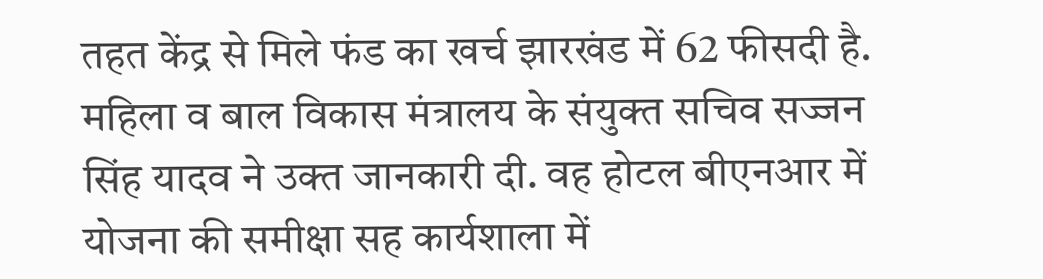तहत केंद्र से मिले फंड का खर्च झारखंड में 62 फीसदी है. महिला व बाल विकास मंत्रालय के संयुक्त सचिव सज्जन सिंह यादव ने उक्त जानकारी दी. वह होटल बीएनआर में योजना की समीक्षा सह कार्यशाला में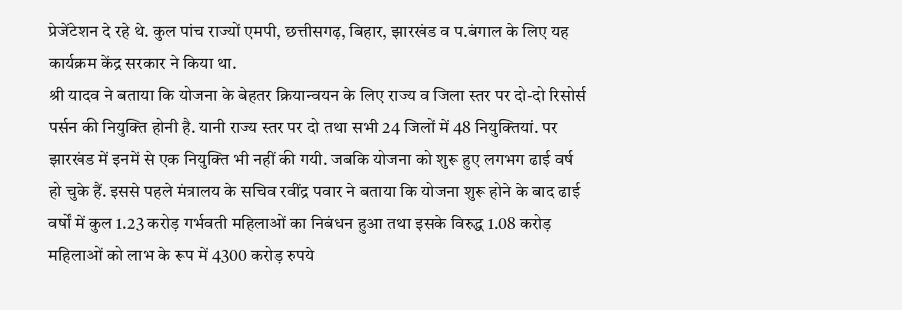प्रेजेंटेशन दे रहे थे. कुल पांच राज्यों एमपी, छत्तीसगढ़, बिहार, झारखंड व प.बंगाल के लिए यह कार्यक्रम केंद्र सरकार ने किया था.
श्री यादव ने बताया कि योजना के बेहतर क्रियान्वयन के लिए राज्य व जिला स्तर पर दो-दो रिसोर्स पर्सन की नियुक्ति होनी है. यानी राज्य स्तर पर दो तथा सभी 24 जिलों में 48 नियुक्तियां. पर झारखंड में इनमें से एक नियुक्ति भी नहीं की गयी. जबकि योजना को शुरू हुए लगभग ढाई वर्ष हो चुके हैं. इससे पहले मंत्रालय के सचिव रवींद्र पवार ने बताया कि योजना शुरू होने के बाद ढाई वर्षों में कुल 1.23 करोड़ गर्भवती महिलाओं का निबंधन हुआ तथा इसके विरुद्ध 1.08 करोड़ महिलाओं को लाभ के रूप में 4300 करोड़ रुपये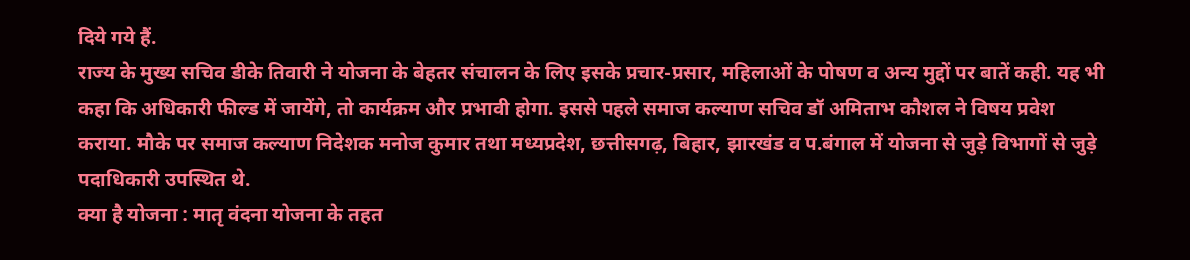दिये गये हैं.
राज्य के मुख्य सचिव डीके तिवारी ने योजना के बेहतर संचालन के लिए इसके प्रचार-प्रसार, महिलाओं के पोषण व अन्य मुद्दों पर बातें कही. यह भी कहा कि अधिकारी फील्ड में जायेंगे, तो कार्यक्रम और प्रभावी होगा. इससे पहले समाज कल्याण सचिव डॉ अमिताभ कौशल ने विषय प्रवेश कराया. मौके पर समाज कल्याण निदेशक मनोज कुमार तथा मध्यप्रदेश, छत्तीसगढ़, बिहार, झारखंड व प.बंगाल में योजना से जुड़े विभागों से जुड़े पदाधिकारी उपस्थित थे.
क्या है योजना : मातृ वंदना योजना के तहत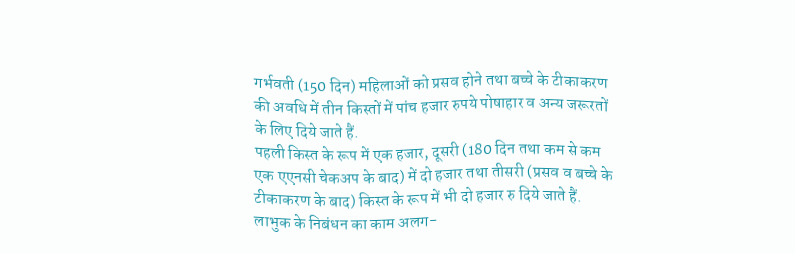गर्भवती (150 दिन) महिलाओं को प्रसव होने तथा बच्चे के टीकाकरण की अवधि में तीन किस्तों में पांच हजार रुपये पोषाहार व अन्य जरूरतों के लिए दिये जाते हैं.
पहली किस्त के रूप में एक हजार, दूसरी (180 दिन तथा कम से कम एक एएनसी चेकअप के बाद) में दो हजार तथा तीसरी (प्रसव व बच्चे के टीकाकरण के बाद) किस्त के रूप में भी दो हजार रु दिये जाते हैं. लाभुक के निबंधन का काम अलग-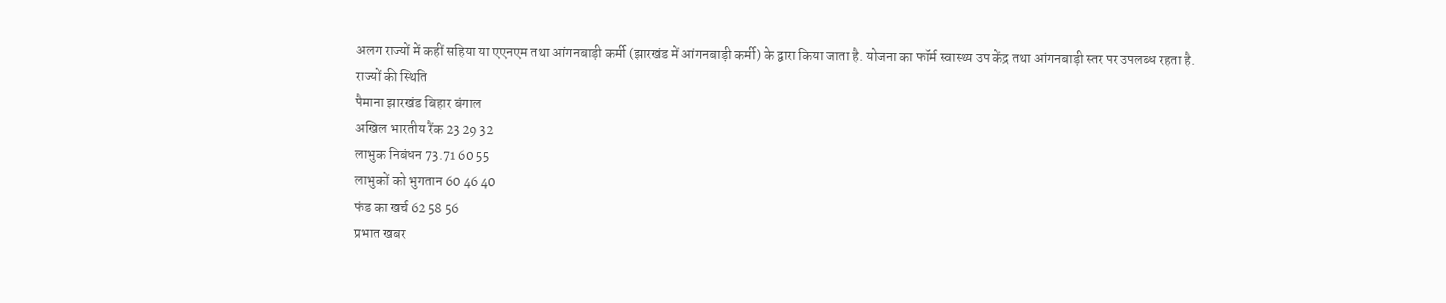अलग राज्यों में कहीं सहिया या एएनएम तथा आंगनबाड़ी कर्मी (झारखंड में आंगनबाड़ी कर्मी) के द्वारा किया जाता है. योजना का फॉर्म स्वास्थ्य उप केंद्र तथा आंगनबाड़ी स्तर पर उपलब्ध रहता है.
राज्यों की स्थिति
पैमाना झारखंड बिहार बंगाल
अखिल भारतीय रैंक 23 29 32
लाभुक निबंधन 73.71 60 55
लाभुकों को भुगतान 60 46 40
फंड का खर्च 62 58 56
प्रभात खबर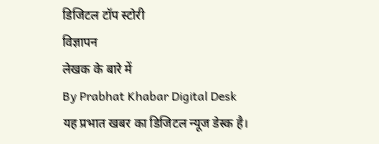डिजिटल टॉप स्टोरी
विज्ञापन
लेखक के बारे में
By Prabhat Khabar Digital Desk
यह प्रभात खबर का डिजिटल न्यूज डेस्क है।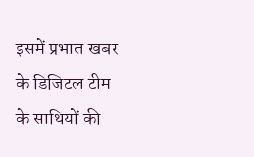इसमें प्रभात खबर के डिजिटल टीम के साथियों की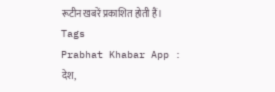रूटीन खबरें प्रकाशित होती हैं।
Tags
Prabhat Khabar App :
देश,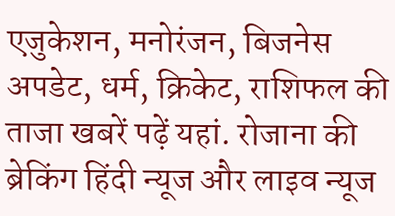एजुकेशन, मनोरंजन, बिजनेस अपडेट, धर्म, क्रिकेट, राशिफल की ताजा खबरें पढ़ें यहां. रोजाना की ब्रेकिंग हिंदी न्यूज और लाइव न्यूज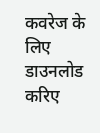कवरेज के लिए डाउनलोड करिए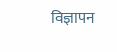विज्ञापन